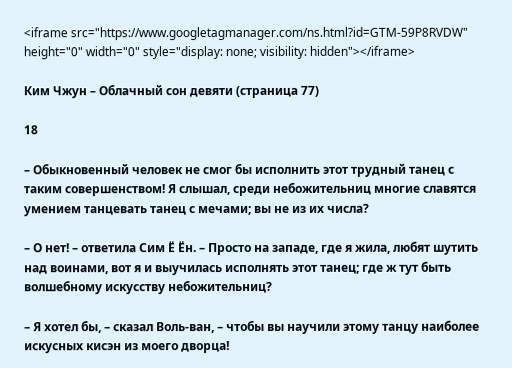<iframe src="https://www.googletagmanager.com/ns.html?id=GTM-59P8RVDW" height="0" width="0" style="display: none; visibility: hidden"></iframe>

Ким Чжун – Облачный сон девяти (страница 77)

18

– Обыкновенный человек не смог бы исполнить этот трудный танец с таким совершенством! Я слышал, среди небожительниц многие славятся умением танцевать танец с мечами; вы не из их числа?

– О нет! – ответила Сим Ё Ён. – Просто на западе, где я жила, любят шутить над воинами, вот я и выучилась исполнять этот танец; где ж тут быть волшебному искусству небожительниц?

– Я хотел бы, – сказал Воль-ван, – чтобы вы научили этому танцу наиболее искусных кисэн из моего дворца!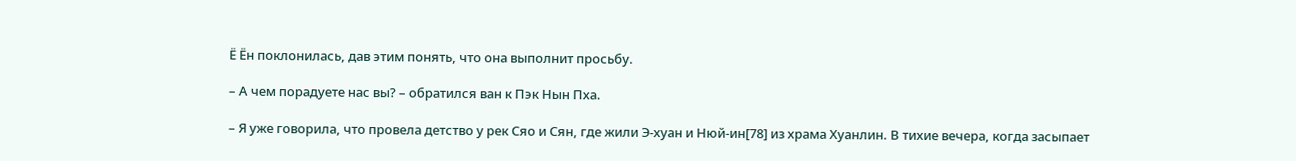Ё Ён поклонилась, дав этим понять, что она выполнит просьбу.

– А чем порадуете нас вы? – обратился ван к Пэк Нын Пха.

– Я уже говорила, что провела детство у рек Сяо и Сян, где жили Э-хуан и Нюй-ин[78] из храма Хуанлин. В тихие вечера, когда засыпает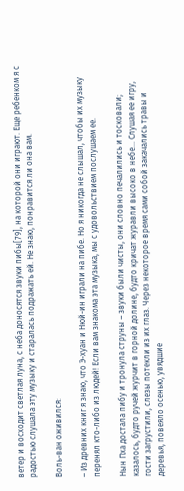ветер и восходит светлая луна, с неба доносятся звуки пибы[79], на которой они играют. Еще ребенком я с радостью слушала эту музыку и старалась подражать ей. Не знаю, понравится ли она вам.

Воль-ван оживился:

– Из древних книг я знаю, что Э-хуан и Нюй-ин играли на пибе. Но я никогда не слышал, чтобы их музыку перенял кто-либо из людей! Если вам знакома эта музыка, мы с удовольствием послушаем ее.

Нын Пха достала пибу и тронула струны – звуки были чисты, они словно печалились и тосковали; казалось, будто ручей журчит в горной долине, будто кричат журавли высоко в небе… Слушая ее игру, гости загрустили, слезы потекли из их глаз. Через некоторое время сами собой закачались травы и деревья, повеяло осенью, увядшие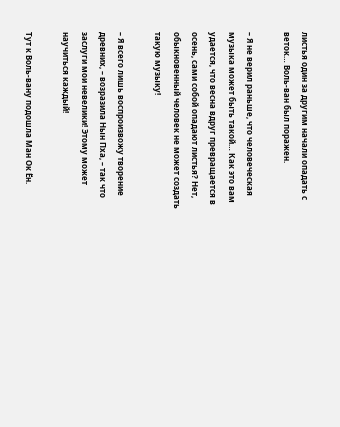листья один за другим начали опадать с веток… Воль-ван был поражен.

– Я не верил раньше, что человеческая музыка может быть такой… Как это вам удается, что весна вдруг превращается в осень, сами собой опадают листья? Нет, обыкновенный человек не может создать такую музыку!

– Я всего лишь воспроизвожу творение древних, – возразила Нын Пха, – так что заслуги мои невелики! Этому может научиться каждый!

Тут к Воль-вану подошла Ман Ок Ён.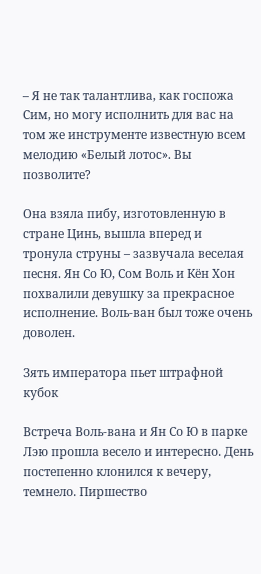– Я не так талантлива, как госпожа Сим, но могу исполнить для вас на том же инструменте известную всем мелодию «Белый лотос». Вы позволите?

Она взяла пибу, изготовленную в стране Цинь, вышла вперед и тронула струны – зазвучала веселая песня. Ян Со Ю, Сом Воль и Кён Хон похвалили девушку за прекрасное исполнение. Воль-ван был тоже очень доволен.

Зять императора пьет штрафной кубок

Встреча Воль-вана и Ян Со Ю в парке Лэю прошла весело и интересно. День постепенно клонился к вечеру, темнело. Пиршество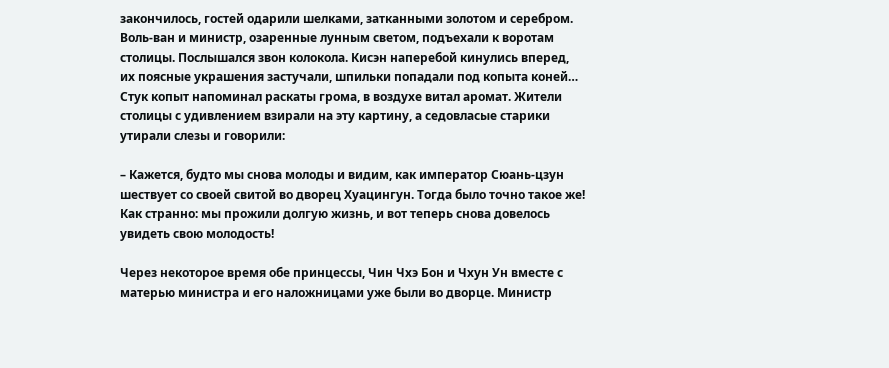закончилось, гостей одарили шелками, затканными золотом и серебром. Воль-ван и министр, озаренные лунным светом, подъехали к воротам столицы. Послышался звон колокола. Кисэн наперебой кинулись вперед, их поясные украшения застучали, шпильки попадали под копыта коней… Стук копыт напоминал раскаты грома, в воздухе витал аромат. Жители столицы с удивлением взирали на эту картину, а седовласые старики утирали слезы и говорили:

– Кажется, будто мы снова молоды и видим, как император Сюань-цзун шествует со своей свитой во дворец Хуацингун. Тогда было точно такое же! Как странно: мы прожили долгую жизнь, и вот теперь снова довелось увидеть свою молодость!

Через некоторое время обе принцессы, Чин Чхэ Бон и Чхун Ун вместе с матерью министра и его наложницами уже были во дворце. Министр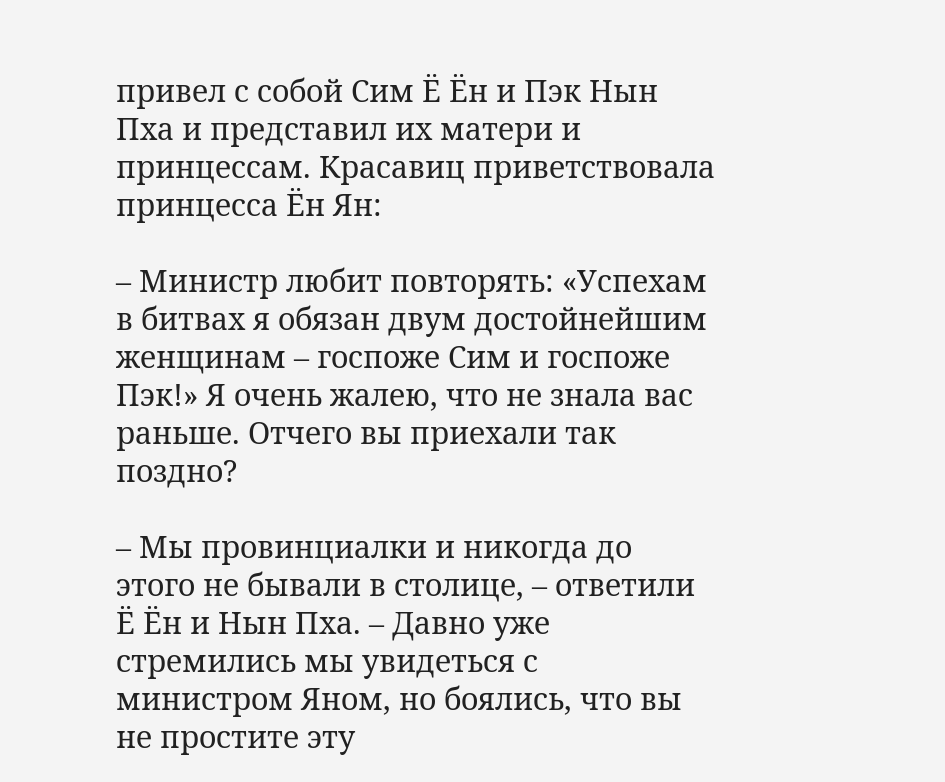привел с собой Сим Ё Ён и Пэк Нын Пха и представил их матери и принцессам. Красавиц приветствовала принцесса Ён Ян:

– Министр любит повторять: «Успехам в битвах я обязан двум достойнейшим женщинам – госпоже Сим и госпоже Пэк!» Я очень жалею, что не знала вас раньше. Отчего вы приехали так поздно?

– Мы провинциалки и никогда до этого не бывали в столице, – ответили Ё Ён и Нын Пха. – Давно уже стремились мы увидеться с министром Яном, но боялись, что вы не простите эту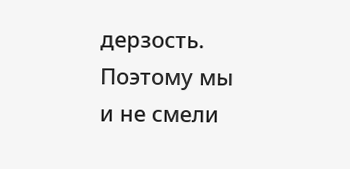дерзость. Поэтому мы и не смели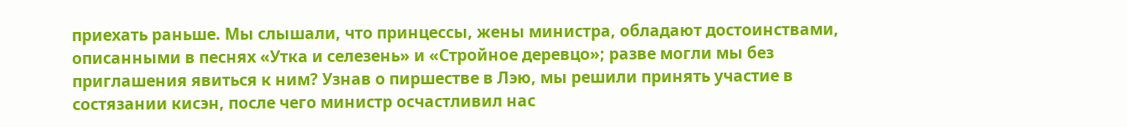приехать раньше. Мы слышали, что принцессы, жены министра, обладают достоинствами, описанными в песнях «Утка и селезень» и «Стройное деревцо»; разве могли мы без приглашения явиться к ним? Узнав о пиршестве в Лэю, мы решили принять участие в состязании кисэн, после чего министр осчастливил нас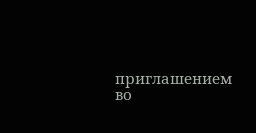приглашением во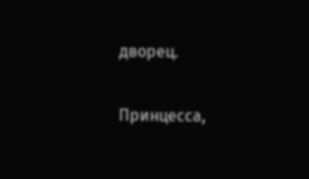дворец.

Принцесса,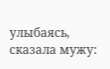улыбаясь, сказала мужу: